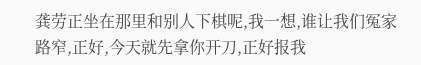龚劳正坐在那里和别人下棋呢,我一想,谁让我们冤家路窄,正好,今天就先拿你开刀,正好报我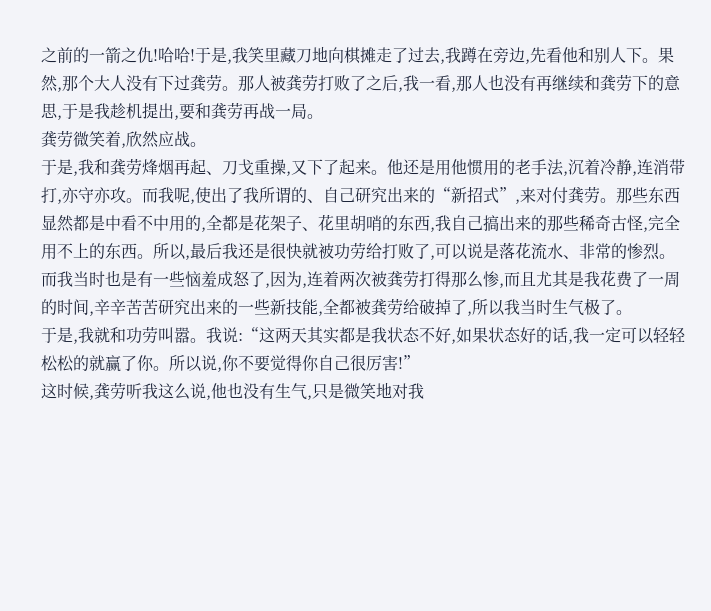之前的一箭之仇!哈哈!于是,我笑里藏刀地向棋摊走了过去,我蹲在旁边,先看他和别人下。果然,那个大人没有下过龚劳。那人被龚劳打败了之后,我一看,那人也没有再继续和龚劳下的意思,于是我趁机提出,要和龚劳再战一局。
龚劳微笑着,欣然应战。
于是,我和龚劳烽烟再起、刀戈重操,又下了起来。他还是用他惯用的老手法,沉着冷静,连消带打,亦守亦攻。而我呢,使出了我所谓的、自己研究出来的“新招式”,来对付龚劳。那些东西显然都是中看不中用的,全都是花架子、花里胡哨的东西,我自己搞出来的那些稀奇古怪,完全用不上的东西。所以,最后我还是很快就被功劳给打败了,可以说是落花流水、非常的惨烈。而我当时也是有一些恼羞成怒了,因为,连着两次被龚劳打得那么惨,而且尤其是我花费了一周的时间,辛辛苦苦研究出来的一些新技能,全都被龚劳给破掉了,所以我当时生气极了。
于是,我就和功劳叫嚣。我说:“这两天其实都是我状态不好,如果状态好的话,我一定可以轻轻松松的就赢了你。所以说,你不要觉得你自己很厉害!”
这时候,龚劳听我这么说,他也没有生气,只是微笑地对我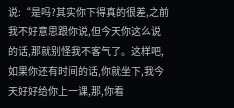说:“是吗?其实你下得真的很差,之前我不好意思跟你说,但今天你这么说的话,那就别怪我不客气了。这样吧,如果你还有时间的话,你就坐下,我今天好好给你上一课,那,你看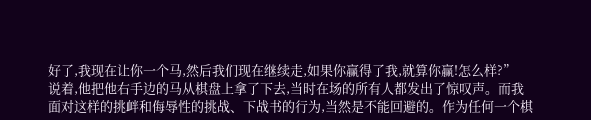好了,我现在让你一个马,然后我们现在继续走,如果你赢得了我,就算你赢!怎么样?”
说着,他把他右手边的马从棋盘上拿了下去,当时在场的所有人都发出了惊叹声。而我面对这样的挑衅和侮辱性的挑战、下战书的行为,当然是不能回避的。作为任何一个棋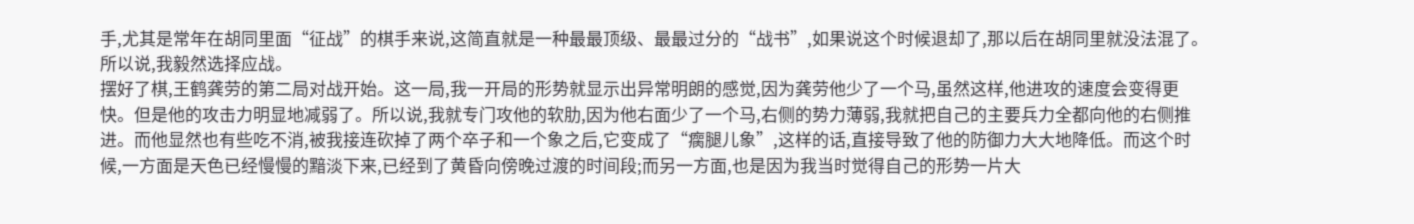手,尤其是常年在胡同里面“征战”的棋手来说,这简直就是一种最最顶级、最最过分的“战书”,如果说这个时候退却了,那以后在胡同里就没法混了。所以说,我毅然选择应战。
摆好了棋,王鹤龚劳的第二局对战开始。这一局,我一开局的形势就显示出异常明朗的感觉,因为龚劳他少了一个马,虽然这样,他进攻的速度会变得更快。但是他的攻击力明显地减弱了。所以说,我就专门攻他的软肋,因为他右面少了一个马,右侧的势力薄弱,我就把自己的主要兵力全都向他的右侧推进。而他显然也有些吃不消,被我接连砍掉了两个卒子和一个象之后,它变成了“瘸腿儿象”,这样的话,直接导致了他的防御力大大地降低。而这个时候,一方面是天色已经慢慢的黯淡下来,已经到了黄昏向傍晚过渡的时间段;而另一方面,也是因为我当时觉得自己的形势一片大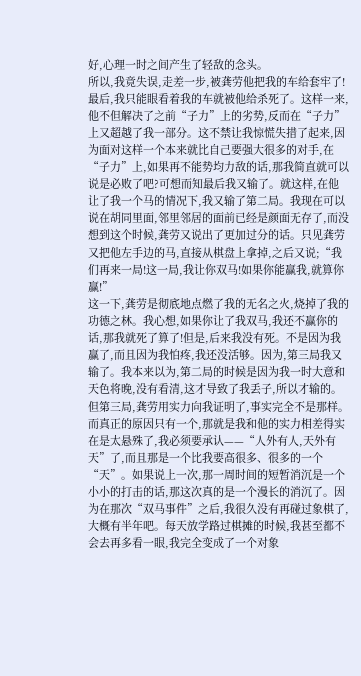好,心理一时之间产生了轻敌的念头。
所以,我竟失误,走差一步,被龚劳他把我的车给套牢了!最后,我只能眼看着我的车就被他给杀死了。这样一来,他不但解决了之前“子力”上的劣势,反而在“子力”上又超越了我一部分。这不禁让我惊慌失措了起来,因为面对这样一个本来就比自己要强大很多的对手,在“子力”上,如果再不能势均力敌的话,那我简直就可以说是必败了吧?可想而知最后我又输了。就这样,在他让了我一个马的情况下,我又输了第二局。我现在可以说在胡同里面,邻里邻居的面前已经是颜面无存了,而没想到这个时候,龚劳又说出了更加过分的话。只见龚劳又把他左手边的马,直接从棋盘上拿掉,之后又说;“我们再来一局!这一局,我让你双马!如果你能赢我,就算你赢!”
这一下,龚劳是彻底地点燃了我的无名之火,烧掉了我的功德之林。我心想,如果你让了我双马,我还不赢你的话,那我就死了算了!但是,后来我没有死。不是因为我赢了,而且因为我怕疼,我还没活够。因为,第三局我又输了。我本来以为,第二局的时候是因为我一时大意和天色将晚,没有看清,这才导致了我丢子,所以才输的。但第三局,龚劳用实力向我证明了,事实完全不是那样。而真正的原因只有一个,那就是我和他的实力相差得实在是太悬殊了,我必须要承认——“人外有人,天外有天”了,而且那是一个比我要高很多、很多的一个“天”。如果说上一次,那一周时间的短暂消沉是一个小小的打击的话,那这次真的是一个漫长的消沉了。因为在那次“双马事件”之后,我很久没有再碰过象棋了,大概有半年吧。每天放学路过棋摊的时候,我甚至都不会去再多看一眼,我完全变成了一个对象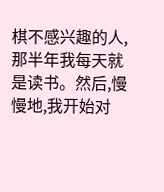棋不感兴趣的人,那半年我每天就是读书。然后,慢慢地,我开始对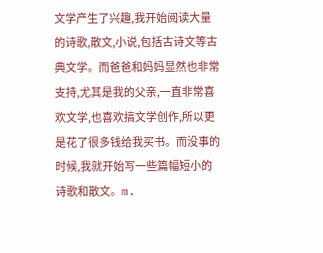文学产生了兴趣,我开始阅读大量的诗歌,散文,小说,包括古诗文等古典文学。而爸爸和妈妈显然也非常支持,尤其是我的父亲,一直非常喜欢文学,也喜欢搞文学创作,所以更是花了很多钱给我买书。而没事的时候,我就开始写一些篇幅短小的诗歌和散文。m.